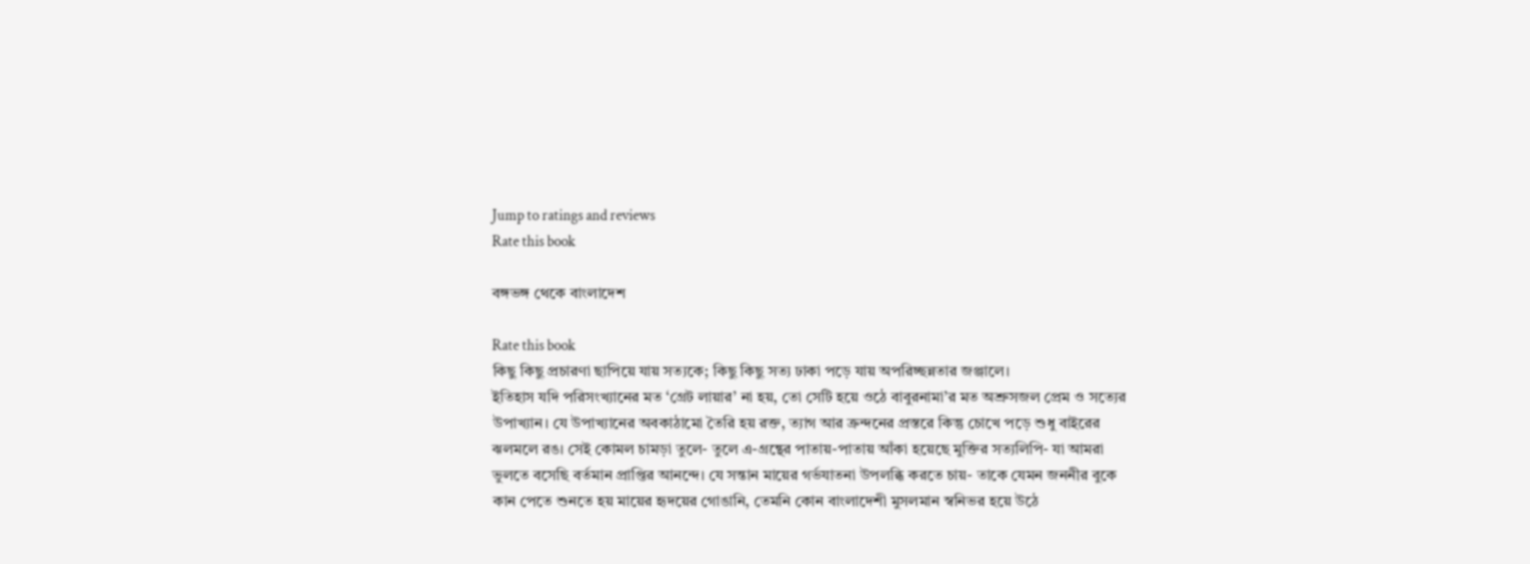Jump to ratings and reviews
Rate this book

বঙ্গভঙ্গ থেকে বাংলাদেশ

Rate this book
কিছু কিছু প্রচারণা ছাপিয়ে যায় সত্যকে; কিছু কিছু সত্য ঢাকা পড়ে যায় অপরিচ্ছন্নতার জঞ্জালে।
ইতিহাস যদি পরিসংখ্যানের মত ‘গ্রেট লায়ার’ না হয়, তো সেটি হয়ে ওঠে বাবুরনামা’র মত অশ্রুসজল প্রেম ও সত্যের উপাখ্যান। যে উপাখ্যানের অবকাঠামো তৈরি হয় রক্ত, ত্যাগ আর ক্রন্দনের প্রস্তরে কিন্তু চোখে পড়ে শুধু বাইরের ঝলমলে রঙ। সেই কোমল চামড়া তুলে- তুলে এ-গ্রন্থের পাতায়-পাতায় আঁকা হয়েছে মুক্তির সত্যলিপি- যা আমরা ভুলতে বসেছি বর্তমান প্রাপ্তির আনন্দে। যে সন্তান মায়ের গর্ভযাতনা উপলব্ধি করতে চায়- তাকে যেমন জননীর বুকে কান পেতে শুনতে হয় মায়ের হৃদয়ের গোঙানি, তেমনি কোন বাংলাদেশী মুসলমান স্বনিভর হয়ে উঠে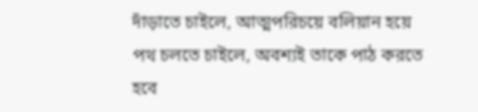দাঁড়াতে চাইলে, আত্মপরিচয়ে বলিয়ান হয়ে পথ চলতে চাইলে, অবশ্যই তাকে পাঠ করতে হবে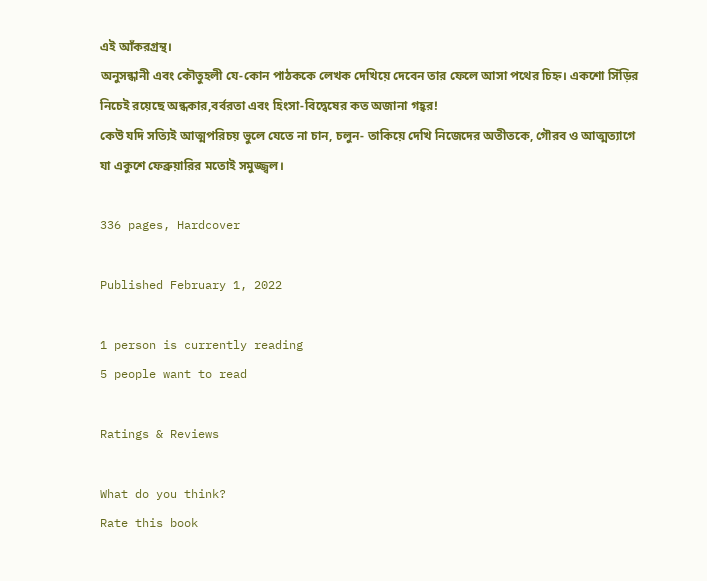এই আঁকরগ্রন্থ।
অনুসন্ধানী এবং কৌতুহলী যে-কোন পাঠককে লেখক দেখিয়ে দেবেন তার ফেলে আসা পথের চিহ্ন। একশো সিঁড়ির নিচেই রয়েছে অন্ধকার,বর্বরতা এবং হিংসা-বিদ্বেষের কত অজানা গহ্বর!
কেউ যদি সত্যিই আত্মপরিচয় ভুলে যেতে না চান, চলুন- তাকিয়ে দেখি নিজেদের অতীতকে, গৌরব ও আত্মত্যাগে যা একুশে ফেব্রুয়ারির মতোই সমুজ্জ্বল।

336 pages, Hardcover

Published February 1, 2022

1 person is currently reading
5 people want to read

Ratings & Reviews

What do you think?
Rate this book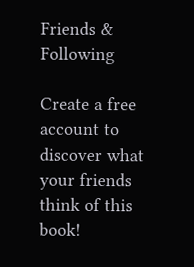Friends & Following

Create a free account to discover what your friends think of this book!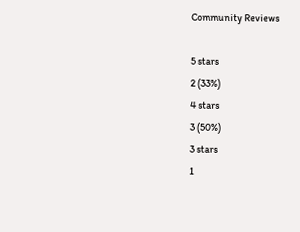Community Reviews

5 stars
2 (33%)
4 stars
3 (50%)
3 stars
1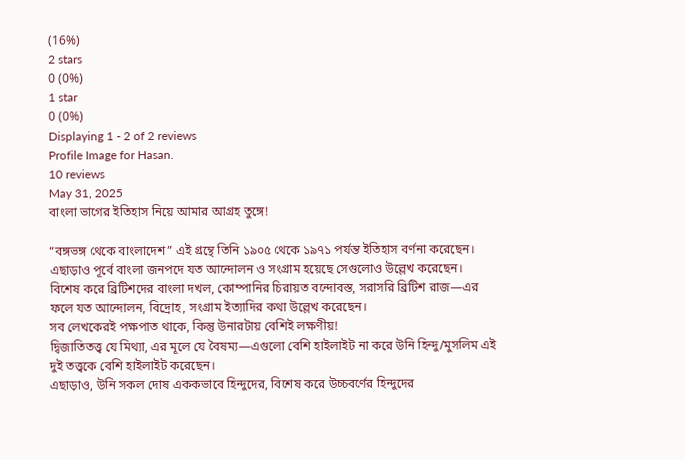(16%)
2 stars
0 (0%)
1 star
0 (0%)
Displaying 1 - 2 of 2 reviews
Profile Image for Hasan.
10 reviews
May 31, 2025
বাংলা ভাগের ইতিহাস নিয়ে আমার আগ্রহ তুঙ্গে!

“বঙ্গভঙ্গ থেকে বাংলাদেশ” এই গ্রন্থে তিনি ১৯০৫ থেকে ১৯৭১ পর্যন্ত ইতিহাস বর্ণনা করেছেন।
এছাড়াও পূর্বে বাংলা জনপদে যত আন্দোলন ও সংগ্রাম হয়েছে সেগুলোও উল্লেখ করেছেন।
বিশেষ করে ব্রিটিশদের বাংলা দখল, কোম্পানির চিরায়ত বন্দোবস্ত, সরাসরি ব্রিটিশ রাজ—এর ফলে যত আন্দোলন, বিদ্রোহ, সংগ্রাম ইত্যাদির কথা উল্লেখ করেছেন।
সব লেখকেরই পক্ষপাত থাকে, কিন্তু উনারটায় বেশিই লক্ষণীয়!
দ্বিজাতিতত্ত্ব যে মিথ্যা, এর মূলে যে বৈষম্য—এগুলো বেশি হাইলাইট না করে উনি হিন্দু/মুসলিম এই দুই তত্ত্বকে বেশি হাইলাইট করেছেন।
এছাড়াও, উনি সকল দোষ এককভাবে হিন্দুদের, বিশেষ করে উচ্চবর্ণের হিন্দুদের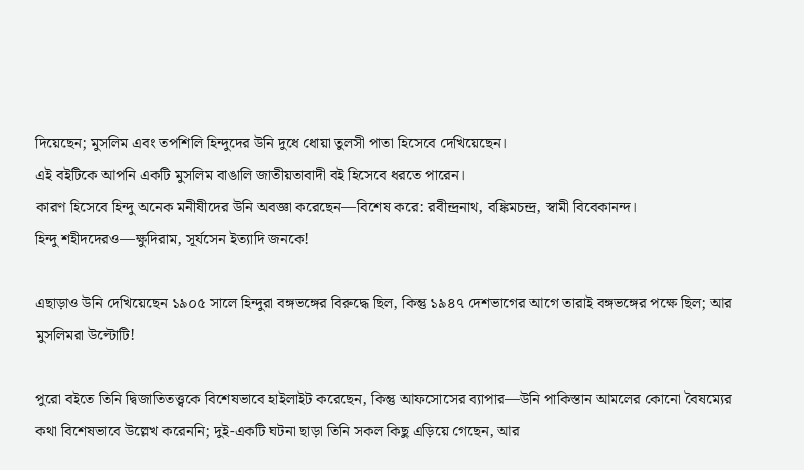দিয়েছেন; মুসলিম এবং তপশিলি হিন্দুদের উনি দুধে ধোয়া তুলসী পাতা হিসেবে দেখিয়েছেন।
এই বইটিকে আপনি একটি মুসলিম বাঙালি জাতীয়তাবাদী বই হিসেবে ধরতে পারেন।
কারণ হিসেবে হিন্দু অনেক মনীষীদের উনি অবজ্ঞা করেছেন—বিশেষ করে: রবীন্দ্রনাথ, বঙ্কিমচন্দ্র, স্বামী বিবেকানন্দ।
হিন্দু শহীদদেরও—ক্ষুদিরাম, সূর্যসেন ইত্যাদি জনকে!

এছাড়াও উনি দেখিয়েছেন ১৯০৫ সালে হিন্দুরা বঙ্গভঙ্গের বিরুদ্ধে ছিল, কিন্তু ১৯৪৭ দেশভাগের আগে তারাই বঙ্গভঙ্গের পক্ষে ছিল; আর মুসলিমরা উল্টোটি!

পুরো বইতে তিনি দ্বিজাতিতত্ত্বকে বিশেষভাবে হাইলাইট করেছেন, কিন্তু আফসোসের ব্যাপার—উনি পাকিস্তান আমলের কোনো বৈষম্যের কথা বিশেষভাবে উল্লেখ করেননি; দুই-একটি ঘটনা ছাড়া তিনি সকল কিছু এড়িয়ে গেছেন, আর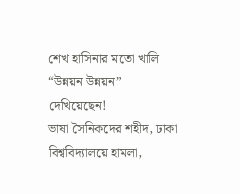শেখ হাসিনার মতো খালি “উন্নয়ন উন্নয়ন” দেখিয়েছেন!
ভাষা সৈনিকদের শহীদ, ঢাকা বিশ্ববিদ্যালয়ে হামলা,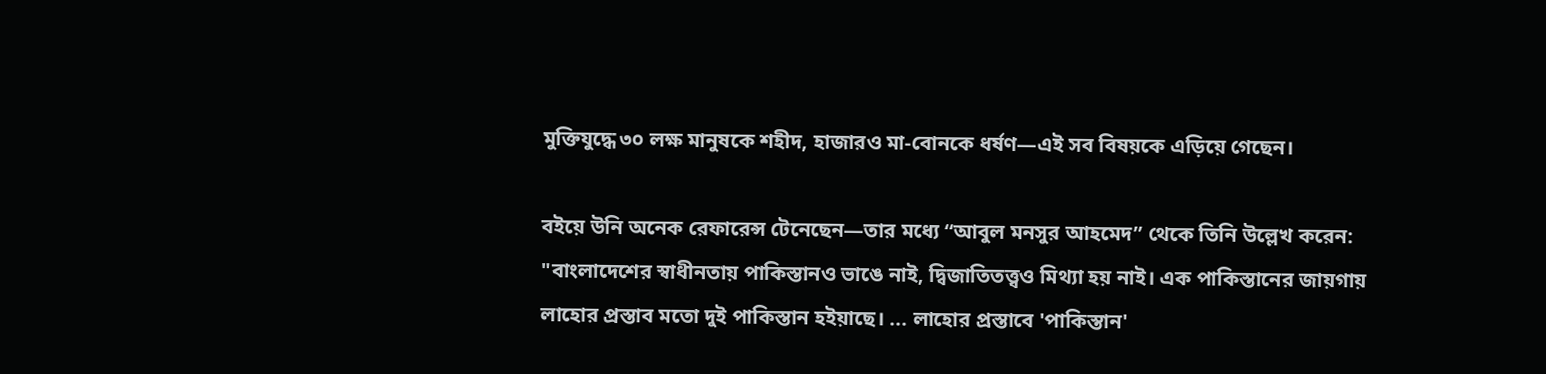মুক্তিযুদ্ধে ৩০ লক্ষ মানুষকে শহীদ, হাজারও মা-বোনকে ধর্ষণ—এই সব বিষয়কে এড়িয়ে গেছেন।

বইয়ে উনি অনেক রেফারেন্স টেনেছেন—তার মধ্যে “আবুল মনসুর আহমেদ” থেকে তিনি উল্লেখ করেন:
"বাংলাদেশের স্বাধীনতায় পাকিস্তানও ভাঙে নাই, দ্বিজাতিতত্ত্বও মিথ্যা হয় নাই। এক পাকিস্তানের জায়গায় লাহোর প্রস্তাব মতো দুই পাকিস্তান হইয়াছে। ... লাহোর প্রস্তাবে 'পাকিস্তান'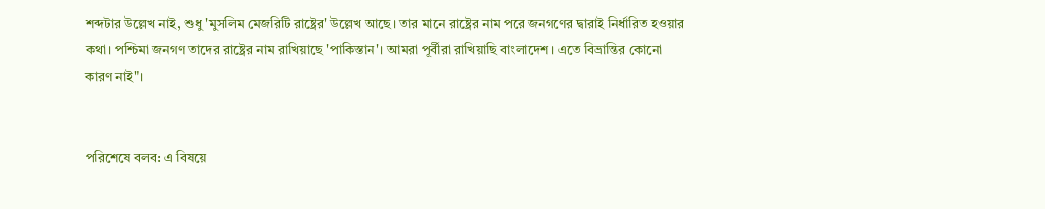শব্দটার উল্লেখ নাই, শুধু 'মুসলিম মেজরিটি রাষ্ট্রের' উল্লেখ আছে। তার মানে রাষ্ট্রের নাম পরে জনগণের দ্বারাই নির্ধারিত হওয়ার কথা। পশ্চিমা জনগণ তাদের রাষ্ট্রের নাম রাখিয়াছে 'পাকিস্তান'। আমরা পূর্বীরা রাখিয়াছি বাংলাদেশ। এতে বিভ্রান্তির কোনো কারণ নাই"।


পরিশেষে বলব: এ বিষয়ে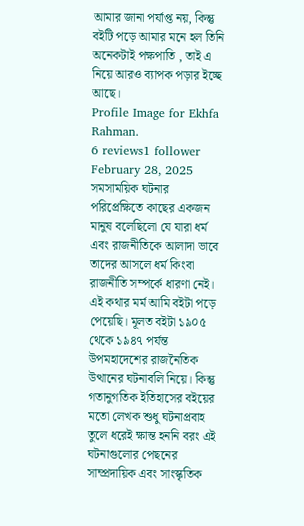আমার জানা পর্যাপ্ত নয়, কিন্তু বইটি পড়ে আমার মনে হল তিনি অনেকটাই পক্ষপাতি , তাই এ নিয়ে আরও ব্যাপক পড়ার ইচ্ছে আছে।
Profile Image for Ekhfa Rahman.
6 reviews1 follower
February 28, 2025
সমসাময়িক ঘটনার পরিপ্রেক্ষিতে কাছের একজন মানুষ বলেছিলো যে‌ যারা ধর্ম এবং রাজনীতিকে আলাদা ভাবে তাদের আসলে ধর্ম কিংবা রাজনীতি সম্পর্কে ধারণা নেই। এই কথার মর্ম‌ আমি বইটা পড়ে পেয়েছি। মূলত বইটা ১৯০৫ থেকে ১৯৪৭ পর্যন্ত উপমহাদেশের রাজনৈতিক উত্থানের ঘটনাবলি নিয়ে। কিন্তু গতানুগতিক ইতিহাসের বইয়ের মতো লেখক শুধু ঘটনাপ্রবাহ তুলে ধরেই ক্ষান্ত হননি বরং এই ঘটনাগুলোর পেছনের সাম্প্রদায়িক এবং সাংস্কৃতিক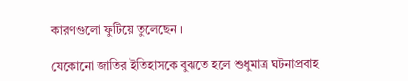কারণগুলো ফুটিয়ে তুলেছেন ।

যেকোনো জাতির ইতিহাসকে বুঝতে হলে শুধুমাত্র ঘটনাপ্রবাহ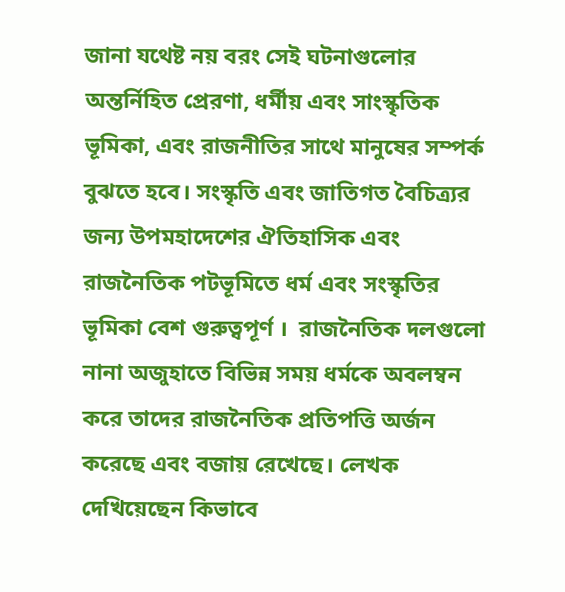জানা যথেষ্ট নয় বরং সেই ঘটনাগুলোর অন্তর্নিহিত প্রেরণা, ধর্মীয় এবং সাংস্কৃতিক ভূমিকা, এবং রাজনীতির সাথে মানুষের সম্পর্ক বুঝতে হবে। সংস্কৃতি এবং জাতিগত বৈচিত্র্যর জন্য উপমহাদেশের ঐতিহাসিক এবং রাজনৈতিক পটভূমিতে ধর্ম এবং সংস্কৃতির ভূমিকা বেশ গুরুত্বপূর্ণ ।  রাজনৈতিক দলগুলো নানা অজুহাতে বিভিন্ন সময় ধর্মকে অবলম্বন করে তাদের রাজনৈতিক প্রতিপত্তি অর্জন করেছে এবং বজায় রেখেছে। লেখক দেখিয়েছেন কিভাবে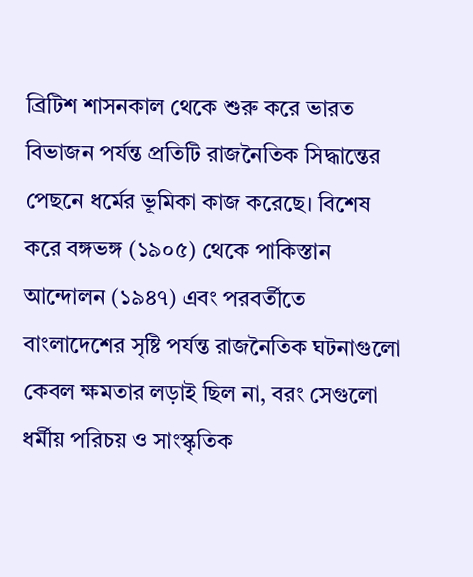ব্রিটিশ শাসনকাল থেকে শুরু করে ভারত বিভাজন পর্যন্ত প্রতিটি রাজনৈতিক সিদ্ধান্তের পেছনে ধর্মের ভূমিকা কাজ করেছে। বিশেষ করে বঙ্গভঙ্গ (১৯০৫) থেকে পাকিস্তান আন্দোলন (১৯৪৭) এবং পরবর্তীতে বাংলাদেশের সৃষ্টি পর্যন্ত রাজনৈতিক ঘটনাগুলো কেবল ক্ষমতার লড়াই ছিল না, বরং সেগুলো ধর্মীয় পরিচয় ও সাংস্কৃতিক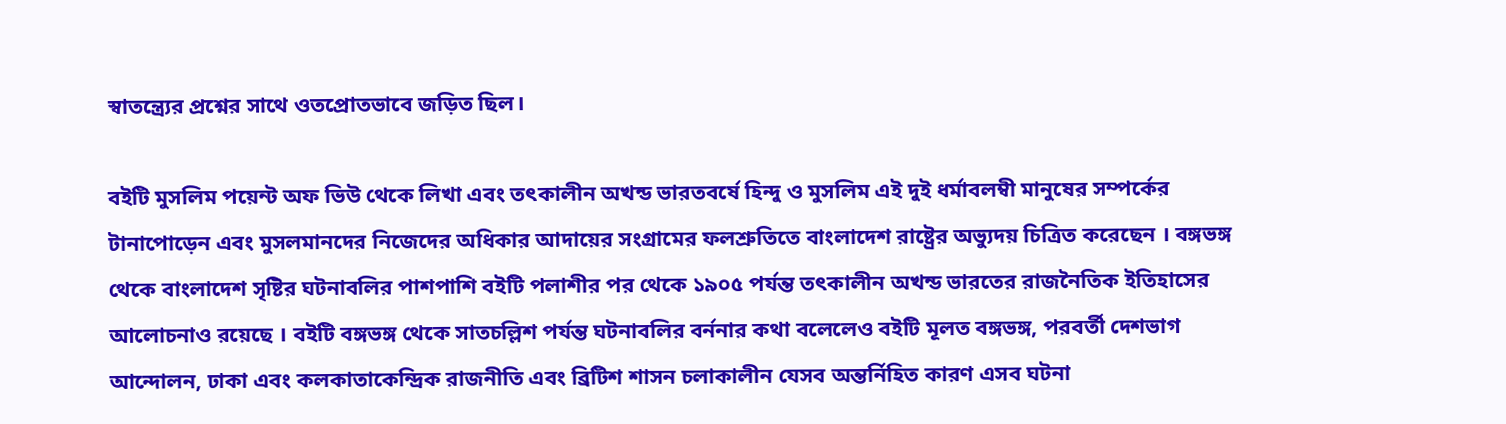স্বাতন্ত্র্যের প্রশ্নের সাথে ওতপ্রোতভাবে জড়িত ছিল।

বইটি মুসলিম পয়েন্ট অফ ভিউ থেকে লিখা এবং তৎকালীন অখন্ড ভারতবর্ষে‌ হিন্দু ও মুসলিম এই‌ দুই ধর্মাবলম্বী মানুষের সম্পর্কের টানাপোড়েন এবং মুসলমানদের নিজেদের অধিকার আদায়ের সংগ্রামের ফলশ্রুতিতে বাংলাদেশ রাষ্ট্রের অভ্যুদয় চিত্রিত করেছেন । বঙ্গভঙ্গ থেকে বাংলাদেশ সৃষ্টির ঘটনাবলির পাশপাশি বইটি পলাশীর পর থেকে ১৯০৫ পর্যন্ত তৎকালীন অখন্ড ভারতের রাজনৈতিক ইতিহাসের আলোচনাও রয়েছে । বইটি বঙ্গভঙ্গ থেকে সাতচল্লিশ পর্যন্ত ঘটনাবলির বর্ননার কথা বলেলেও বইটি মূলত বঙ্গভঙ্গ, পরবর্তী দেশভাগ আন্দোলন, ঢাকা এবং কলকাতাকেন্দ্রিক রাজনীতি এবং ব্রিটিশ শাসন চলাকালীন যেসব অন্তর্নিহিত কারণ এসব ঘটনা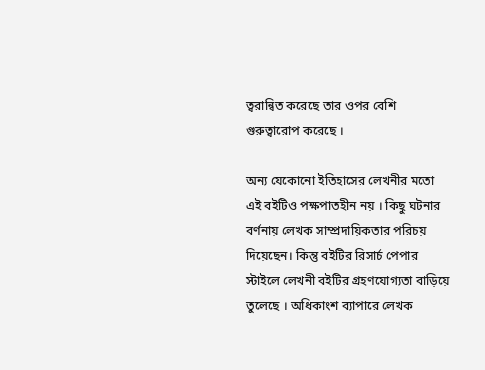ত্বরান্বিত করেছে তার ওপর বেশি গুরুত্বারোপ করেছে ।

অন্য যেকোনো ইতিহাসের লেখনীর মতো এই বইটিও পক্ষপাতহীন নয় । কিছু ঘটনার বর্ণনায় লেখক সাম্প্রদায়িকতার পরিচয় দিয়েছেন। কিন্তু বইটির রিসার্চ পেপার স্টাইলে লেখনী বইটির গ্রহণযোগ্যতা বাড়িয়ে তুলেছে । অধিকাংশ ব্যাপারে লেখক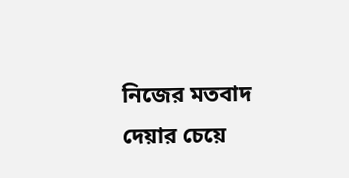নিজের মতবাদ দেয়ার চেয়ে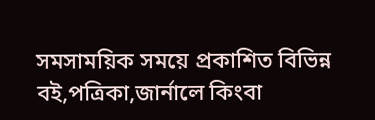সমসাময়িক সময়ে প্রকাশিত বিভিন্ন বই,পত্রিকা‌,জার্নালে কিংবা‌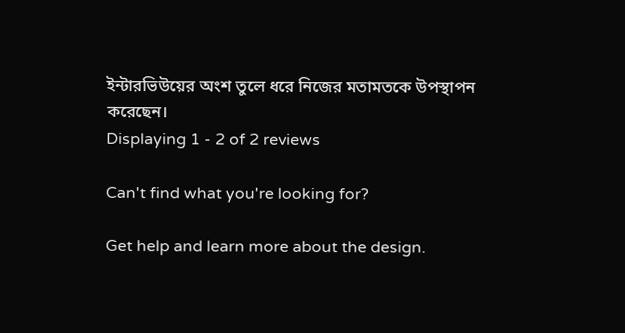ইন্টারভিউয়ের অংশ তুলে ধরে নিজের মতামতকে উপস্থাপন করেছেন।
Displaying 1 - 2 of 2 reviews

Can't find what you're looking for?

Get help and learn more about the design.